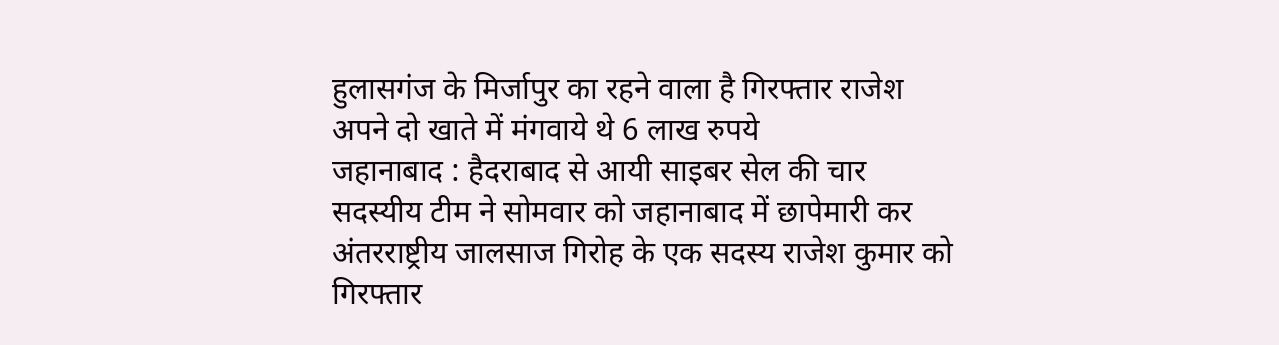हुलासगंज के मिर्जापुर का रहने वाला है गिरफ्तार राजेश
अपने दो खाते में मंगवाये थे 6 लाख रुपये
जहानाबाद : हैदराबाद से आयी साइबर सेल की चार सदस्यीय टीम ने सोमवार को जहानाबाद में छापेमारी कर अंतरराष्ट्रीय जालसाज गिरोह के एक सदस्य राजेश कुमार को गिरफ्तार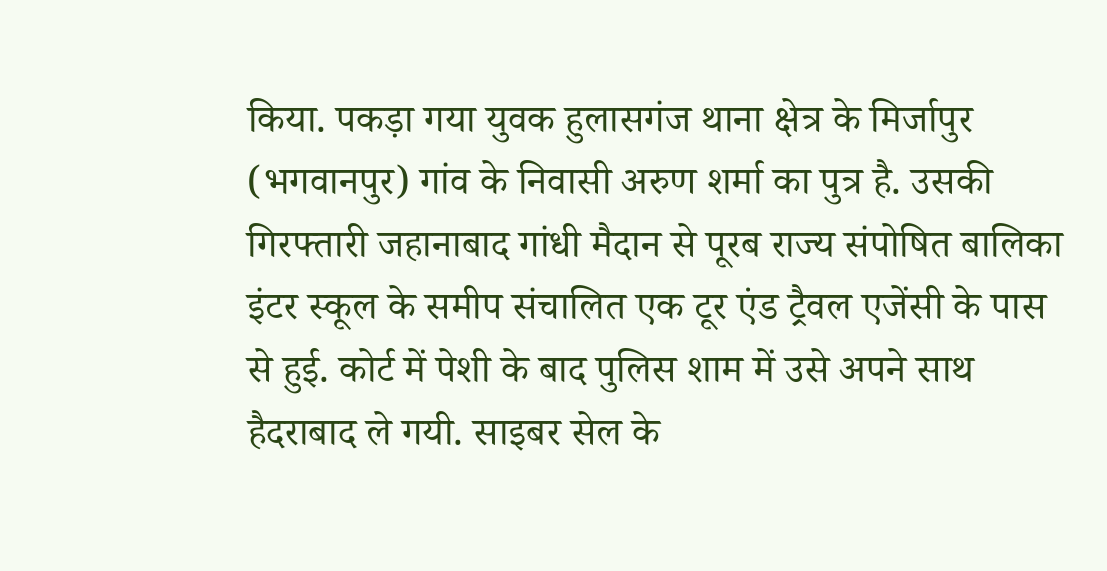किया. पकड़ा गया युवक हुलासगंज थाना क्षेत्र के मिर्जापुर (भगवानपुर) गांव के निवासी अरुण शर्मा का पुत्र है. उसकी गिरफ्तारी जहानाबाद गांधी मैदान से पूरब राज्य संपोषित बालिका इंटर स्कूल के समीप संचालित एक टूर एंड ट्रैवल एजेंसी के पास से हुई. कोर्ट में पेशी के बाद पुलिस शाम में उसे अपने साथ हैदराबाद ले गयी. साइबर सेल के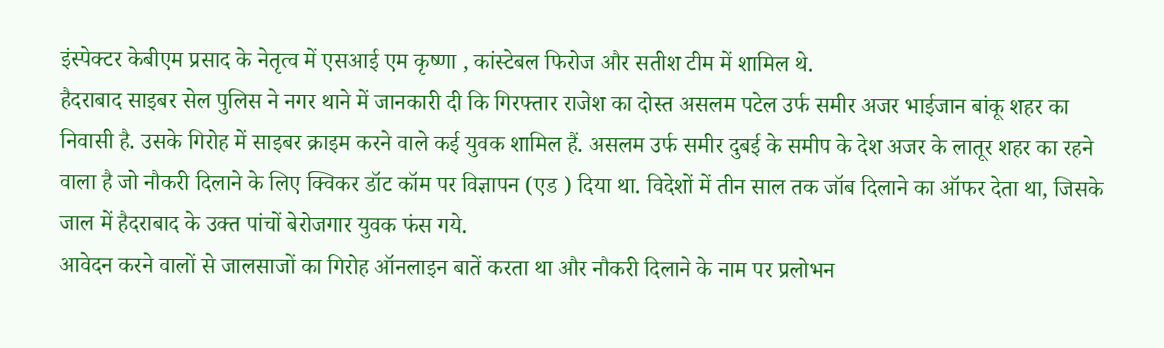इंस्पेक्टर केबीएम प्रसाद के नेतृत्व में एसआई एम कृष्णा , कांस्टेबल फिरोज और सतीश टीम में शामिल थे.
हैदराबाद साइबर सेल पुलिस ने नगर थाने में जानकारी दी कि गिरफ्तार राजेश का दोस्त असलम पटेल उर्फ समीर अजर भाईजान बांकू शहर का निवासी है. उसके गिरोह में साइबर क्राइम करने वाले कई युवक शामिल हैं. असलम उर्फ समीर दुबई के समीप के देश अजर के लातूर शहर का रहने वाला है जो नौकरी दिलाने के लिए क्विकर डॉट कॉम पर विज्ञापन (एड ) दिया था. विदेशों में तीन साल तक जॉब दिलाने का ऑफर देता था, जिसके जाल में हैदराबाद के उक्त पांचों बेरोजगार युवक फंस गये.
आवेदन करने वालों से जालसाजों का गिरोह ऑनलाइन बातें करता था और नौकरी दिलाने के नाम पर प्रलोभन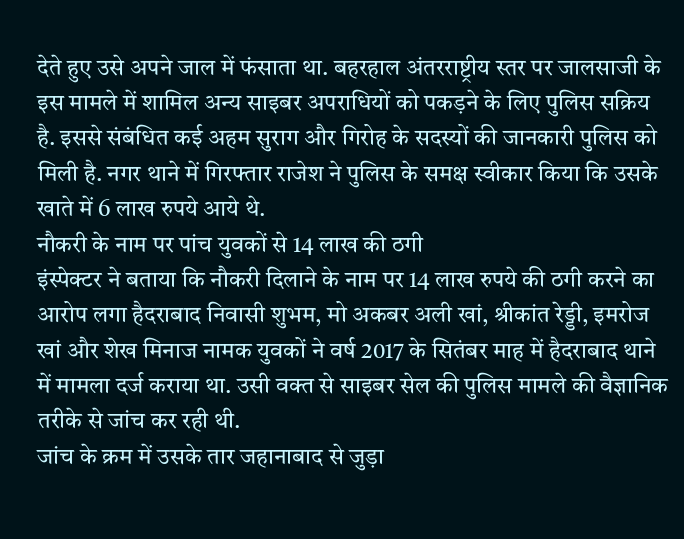देते हुए उसे अपने जाल में फंसाता था. बहरहाल अंतरराष्ट्रीय स्तर पर जालसाजी के इस मामले में शामिल अन्य साइबर अपराधियों को पकड़ने के लिए पुलिस सक्रिय है. इससे संबंधित कई अहम सुराग और गिरोह के सदस्यों की जानकारी पुलिस को मिली है. नगर थाने में गिरफ्तार राजेश ने पुलिस के समक्ष स्वीकार किया कि उसके खाते में 6 लाख रुपये आये थे.
नौकरी के नाम पर पांच युवकों से 14 लाख की ठगी
इंस्पेक्टर ने बताया कि नौकरी दिलाने के नाम पर 14 लाख रुपये की ठगी करने का आरोप लगा हैदराबाद निवासी शुभम, मो अकबर अली खां, श्रीकांत रेड्डी, इमरोज खां और शेख मिनाज नामक युवकों ने वर्ष 2017 के सितंबर माह में हैदराबाद थाने में मामला दर्ज कराया था. उसी वक्त से साइबर सेल की पुलिस मामले की वैज्ञानिक तरीके से जांच कर रही थी.
जांच के क्रम में उसके तार जहानाबाद से जुड़ा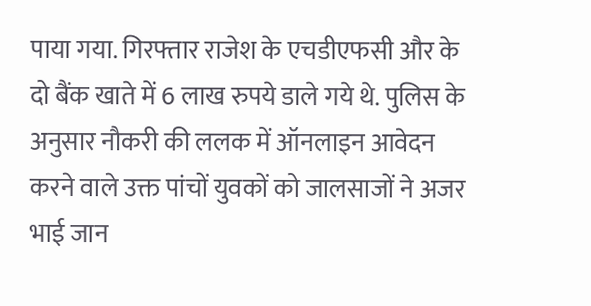पाया गया. गिरफ्तार राजेश के एचडीएफसी और के दो बैंक खाते में 6 लाख रुपये डाले गये थे. पुलिस के अनुसार नौकरी की ललक में ऑनलाइन आवेदन करने वाले उक्त पांचों युवकों को जालसाजों ने अजर भाई जान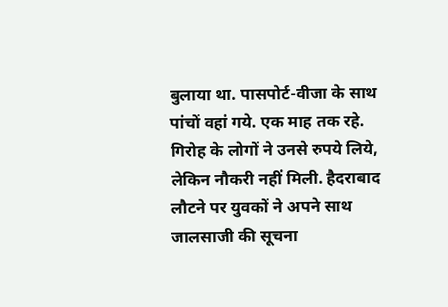बुलाया था. पासपोर्ट-वीजा के साथ पांचों वहां गये. एक माह तक रहे. गिरोह के लोगों ने उनसे रुपये लिये, लेकिन नौकरी नहीं मिली. हैदराबाद लौटने पर युवकों ने अपने साथ जालसाजी की सूचना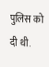पुलिस को दी थी.